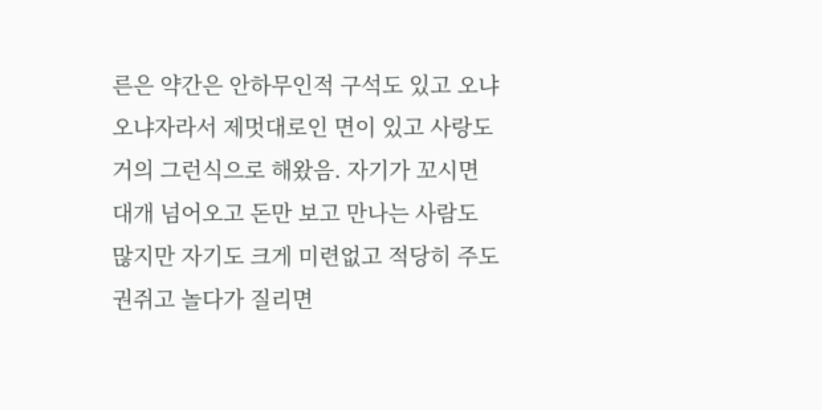른은 약간은 안하무인적 구석도 있고 오냐오냐자라서 제멋대로인 면이 있고 사랑도 거의 그런식으로 해왔음. 자기가 꼬시면 대개 넘어오고 돈만 보고 만나는 사람도 많지만 자기도 크게 미련없고 적당히 주도권쥐고 놀다가 질리면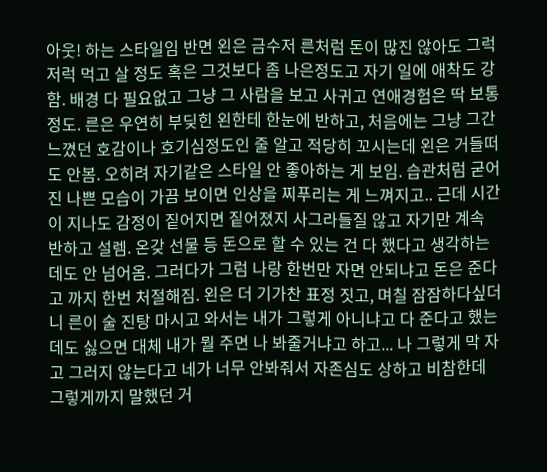아웃! 하는 스타일임 반면 왼은 금수저 른처럼 돈이 많진 않아도 그럭저럭 먹고 살 정도 혹은 그것보다 좀 나은정도고 자기 일에 애착도 강함. 배경 다 필요없고 그냥 그 사람을 보고 사귀고 연애경험은 딱 보통정도. 른은 우연히 부딪힌 왼한테 한눈에 반하고, 처음에는 그냥 그간 느꼈던 호감이나 호기심정도인 줄 알고 적당히 꼬시는데 왼은 거들떠도 안봄. 오히려 자기같은 스타일 안 좋아하는 게 보임. 습관처럼 굳어진 나쁜 모습이 가끔 보이면 인상을 찌푸리는 게 느껴지고.. 근데 시간이 지나도 감정이 짙어지면 짙어졌지 사그라들질 않고 자기만 계속 반하고 설렘. 온갖 선물 등 돈으로 할 수 있는 건 다 했다고 생각하는데도 안 넘어옴. 그러다가 그럼 나랑 한번만 자면 안되냐고 돈은 준다고 까지 한번 처절해짐. 왼은 더 기가찬 표정 짓고, 며칠 잠잠하다싶더니 른이 술 진탕 마시고 와서는 내가 그렇게 아니냐고 다 준다고 했는데도 싫으면 대체 내가 뭘 주면 나 봐줄거냐고 하고... 나 그렇게 막 자고 그러지 않는다고 네가 너무 안봐줘서 자존심도 상하고 비참한데 그렇게까지 말했던 거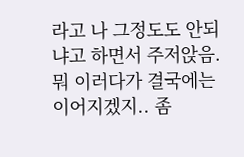라고 나 그정도도 안되냐고 하면서 주저앉음. 뭐 이러다가 결국에는 이어지겠지.. 좀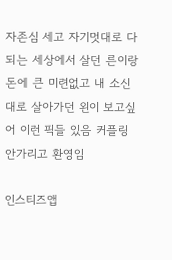자존심 세고 자기멋대로 다 되는 세상에서 살던 른이랑 돈에 큰 미련없고 내 소신대로 살아가던 왼이 보고싶어 이런 픽들 있음 커플링 안가리고 환영임

인스티즈앱